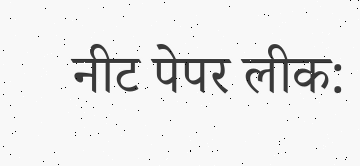नीट पेपर लीक: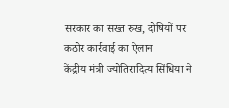सरकार का सख्त रुख, दोषियों पर कठोर कार्रवाई का ऐलान
केंद्रीय मंत्री ज्योतिरादित्य सिंधिया ने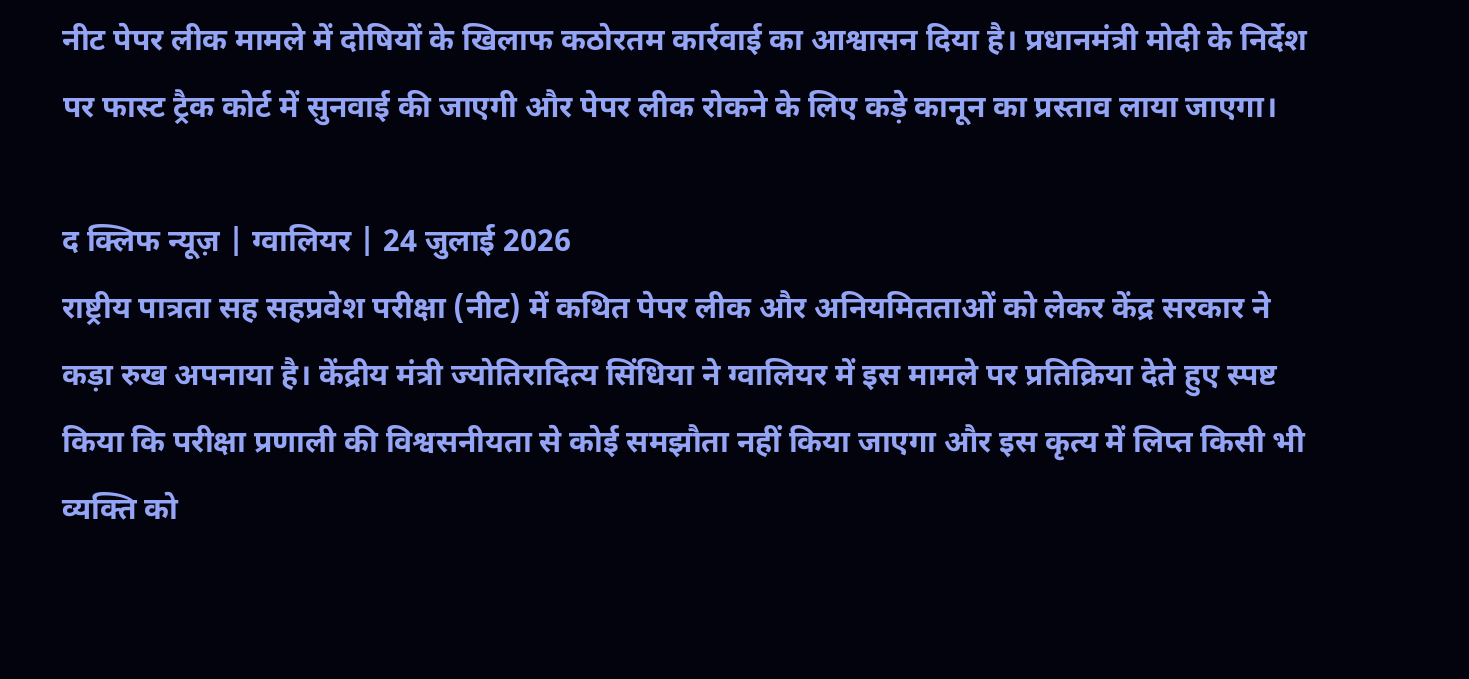नीट पेपर लीक मामले में दोषियों के खिलाफ कठोरतम कार्रवाई का आश्वासन दिया है। प्रधानमंत्री मोदी के निर्देश पर फास्ट ट्रैक कोर्ट में सुनवाई की जाएगी और पेपर लीक रोकने के लिए कड़े कानून का प्रस्ताव लाया जाएगा।

द क्लिफ न्यूज़ | ग्वालियर | 24 जुलाई 2026
राष्ट्रीय पात्रता सह सहप्रवेश परीक्षा (नीट) में कथित पेपर लीक और अनियमितताओं को लेकर केंद्र सरकार ने कड़ा रुख अपनाया है। केंद्रीय मंत्री ज्योतिरादित्य सिंधिया ने ग्वालियर में इस मामले पर प्रतिक्रिया देते हुए स्पष्ट किया कि परीक्षा प्रणाली की विश्वसनीयता से कोई समझौता नहीं किया जाएगा और इस कृत्य में लिप्त किसी भी व्यक्ति को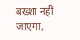बख्शा नहीं जाएगा,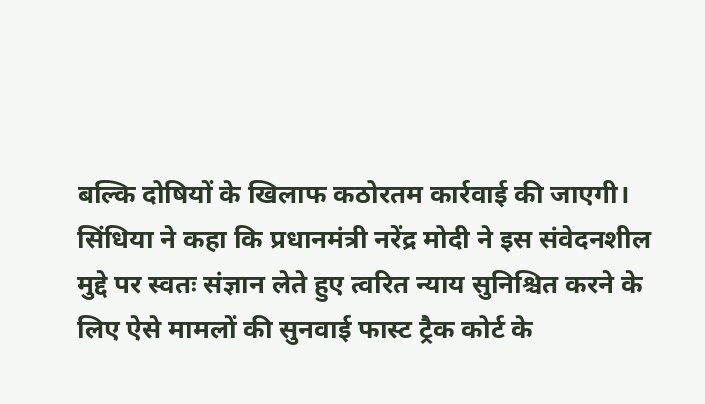बल्कि दोषियों के खिलाफ कठोरतम कार्रवाई की जाएगी।
सिंधिया ने कहा कि प्रधानमंत्री नरेंद्र मोदी ने इस संवेदनशील मुद्दे पर स्वतः संज्ञान लेते हुए त्वरित न्याय सुनिश्चित करने के लिए ऐसे मामलों की सुनवाई फास्ट ट्रैक कोर्ट के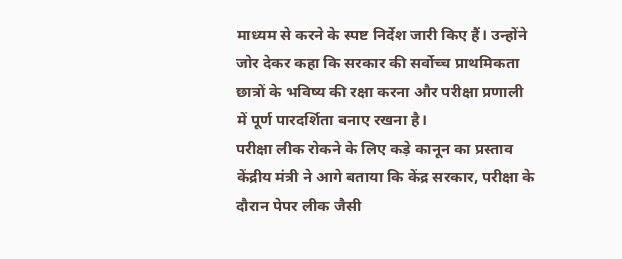माध्यम से करने के स्पष्ट निर्देश जारी किए हैं। उन्होंने जोर देकर कहा कि सरकार की सर्वोच्च प्राथमिकता छात्रों के भविष्य की रक्षा करना और परीक्षा प्रणाली में पूर्ण पारदर्शिता बनाए रखना है।
परीक्षा लीक रोकने के लिए कड़े कानून का प्रस्ताव
केंद्रीय मंत्री ने आगे बताया कि केंद्र सरकार, परीक्षा के दौरान पेपर लीक जैसी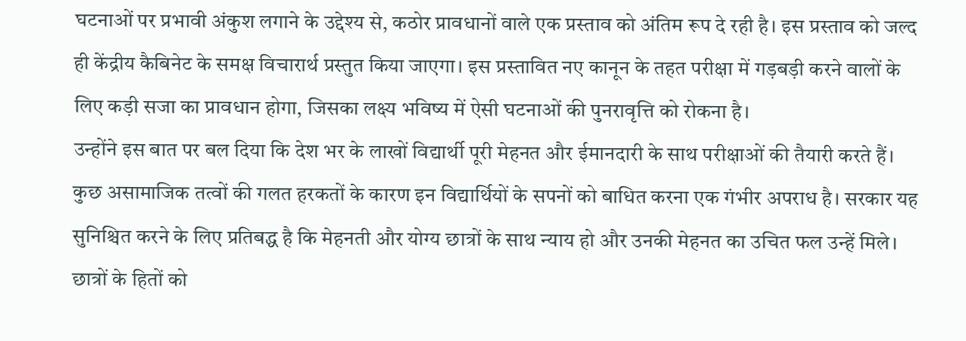घटनाओं पर प्रभावी अंकुश लगाने के उद्देश्य से, कठोर प्रावधानों वाले एक प्रस्ताव को अंतिम रूप दे रही है। इस प्रस्ताव को जल्द ही केंद्रीय कैबिनेट के समक्ष विचारार्थ प्रस्तुत किया जाएगा। इस प्रस्तावित नए कानून के तहत परीक्षा में गड़बड़ी करने वालों के लिए कड़ी सजा का प्रावधान होगा, जिसका लक्ष्य भविष्य में ऐसी घटनाओं की पुनरावृत्ति को रोकना है।
उन्होंने इस बात पर बल दिया कि देश भर के लाखों विद्यार्थी पूरी मेहनत और ईमानदारी के साथ परीक्षाओं की तैयारी करते हैं। कुछ असामाजिक तत्वों की गलत हरकतों के कारण इन विद्यार्थियों के सपनों को बाधित करना एक गंभीर अपराध है। सरकार यह सुनिश्चित करने के लिए प्रतिबद्ध है कि मेहनती और योग्य छात्रों के साथ न्याय हो और उनकी मेहनत का उचित फल उन्हें मिले।
छात्रों के हितों को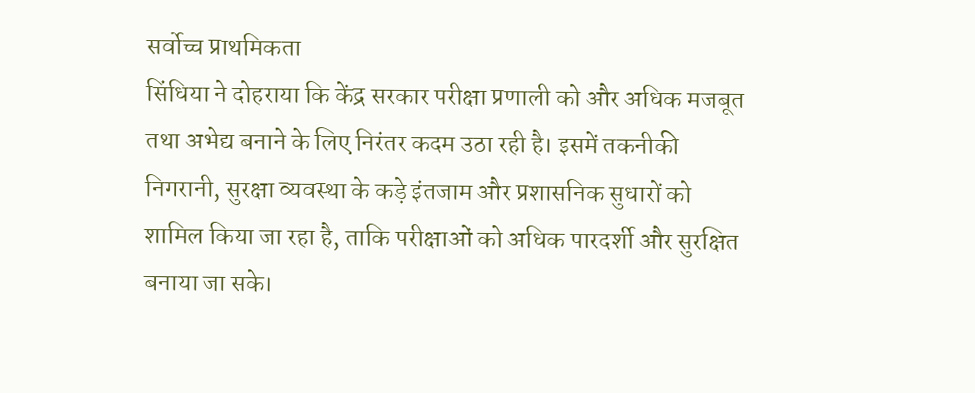सर्वोच्च प्राथमिकता
सिंधिया ने दोहराया कि केंद्र सरकार परीक्षा प्रणाली को और अधिक मजबूत तथा अभेद्य बनाने के लिए निरंतर कदम उठा रही है। इसमें तकनीकी निगरानी, सुरक्षा व्यवस्था के कड़े इंतजाम और प्रशासनिक सुधारों को शामिल किया जा रहा है, ताकि परीक्षाओं को अधिक पारदर्शी और सुरक्षित बनाया जा सके।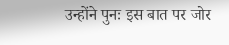उन्होंने पुनः इस बात पर जोर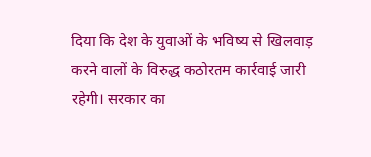दिया कि देश के युवाओं के भविष्य से खिलवाड़ करने वालों के विरुद्ध कठोरतम कार्रवाई जारी रहेगी। सरकार का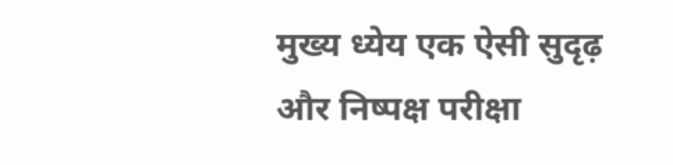मुख्य ध्येय एक ऐसी सुदृढ़ और निष्पक्ष परीक्षा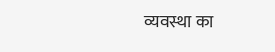व्यवस्था का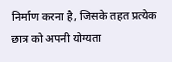निर्माण करना है, जिसके तहत प्रत्येक छात्र को अपनी योग्यता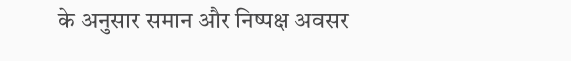के अनुसार समान और निष्पक्ष अवसर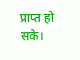प्राप्त हो सके।